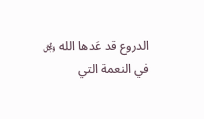الدروع قد عَدها الله ﷿ في النعمة التي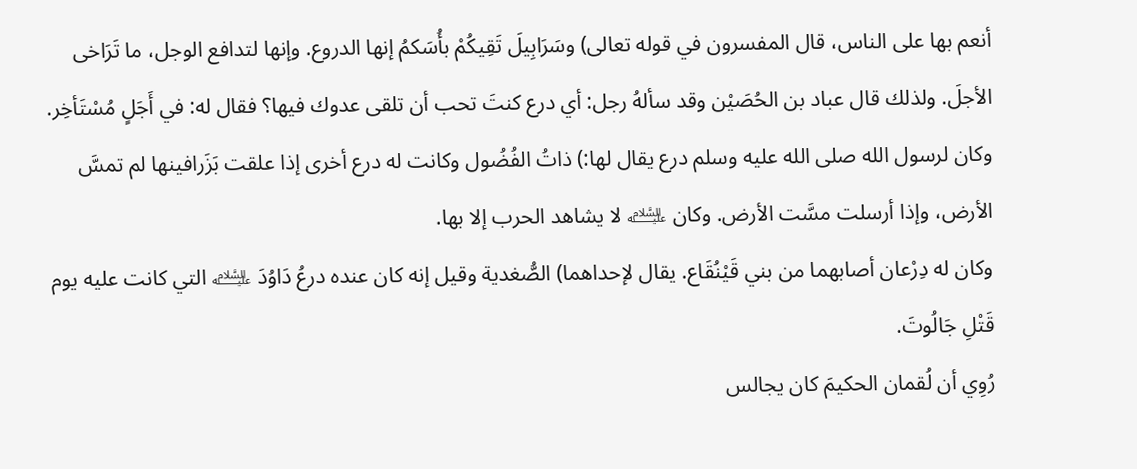أنعم بها على الناس، قال المفسرون في قوله تعالى) وسَرَابِيلَ تَقِيكُمْ بأُسَكمُ إنها الدروع. وإنها لتدافع الوجل، ما تَرَاخى الأجلَ. ولذلك قال عباد بن الحُصَيْن وقد سألهُ رجل: أي درع كنتَ تحب أن تلقى عدوك فيها؟ فقال له: في أَجَلٍ مُسْتَأخِر.
وكان لرسول الله صلى الله عليه وسلم درع يقال لها:) ذاتُ الفُضُول وكانت له درع أخرى إذا علقت بَزَرافينها لم تمسَّ الأرض، وإذا أرسلت مسَّت الأرض. وكان ﵇ لا يشاهد الحرب إلا بها.
وكان له دِرْعان أصابهما من بني قَيْنُقَاع. يقال لإحداهما) الصُّغدية وقيل إنه كان عنده درعُ دَاوُدَ ﵇ التي كانت عليه يوم قَتْلِ جَالُوتَ.
رُوِي أن لُقمان الحكيمَ كان يجالس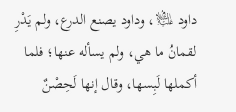داود ﵇، وداود يصنع الدرع، ولم يَدْرِ لقمانُ ما هي، ولم يسأله عنها؛ فلما أكملها لَبِسها، وقال إنها لَحِصْنٌ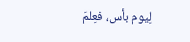لِيوم بأس، فعِلمَ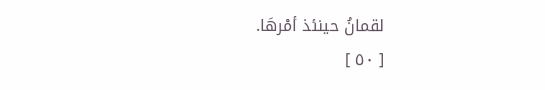لقمانُ حينئذ أمْرهَا.
[ ٥٠ ]